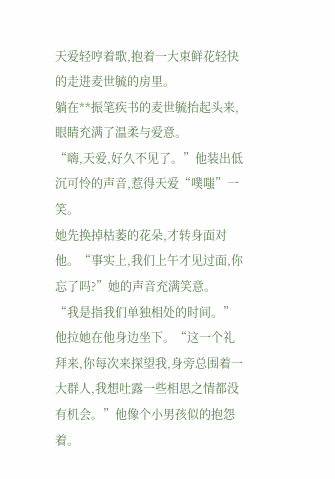天爱轻哼着歌,抱着一大束鲜花轻快的走进麦世毓的房里。
躺在**振笔疾书的麦世毓抬起头来,眼睛充满了温柔与爱意。
“嗨,天爱,好久不见了。”他装出低沉可怜的声音,惹得天爱“噗嗤”一笑。
她先换掉枯萎的花朵,才转身面对他。“事实上,我们上午才见过面,你忘了吗?”她的声音充满笑意。
“我是指我们单独相处的时间。”他拉她在他身边坐下。“这一个礼拜来,你每次来探望我,身旁总围着一大群人,我想吐露一些相思之情都没有机会。”他像个小男孩似的抱怨着。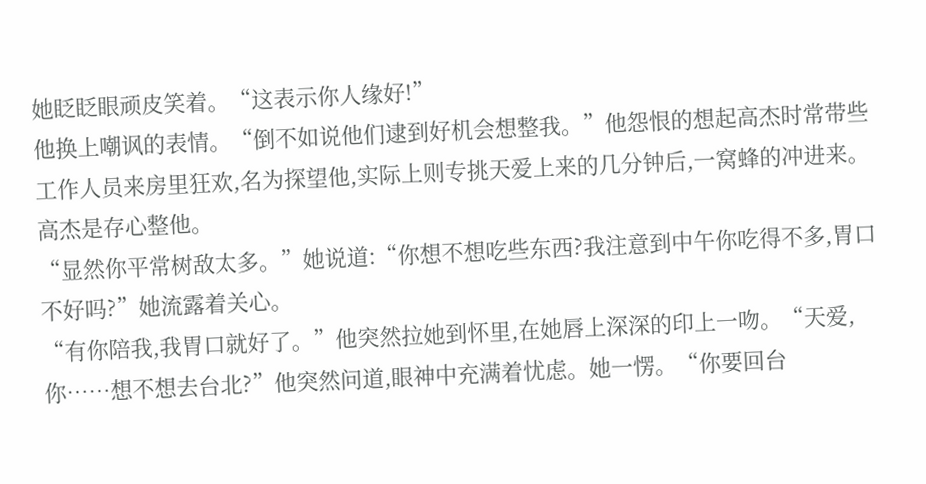她眨眨眼顽皮笑着。“这表示你人缘好!”
他换上嘲讽的表情。“倒不如说他们逮到好机会想整我。”他怨恨的想起高杰时常带些工作人员来房里狂欢,名为探望他,实际上则专挑天爱上来的几分钟后,一窝蜂的冲进来。
高杰是存心整他。
“显然你平常树敌太多。”她说道:“你想不想吃些东西?我注意到中午你吃得不多,胃口不好吗?”她流露着关心。
“有你陪我,我胃口就好了。”他突然拉她到怀里,在她唇上深深的印上一吻。“天爱,你……想不想去台北?”他突然问道,眼神中充满着忧虑。她一愣。“你要回台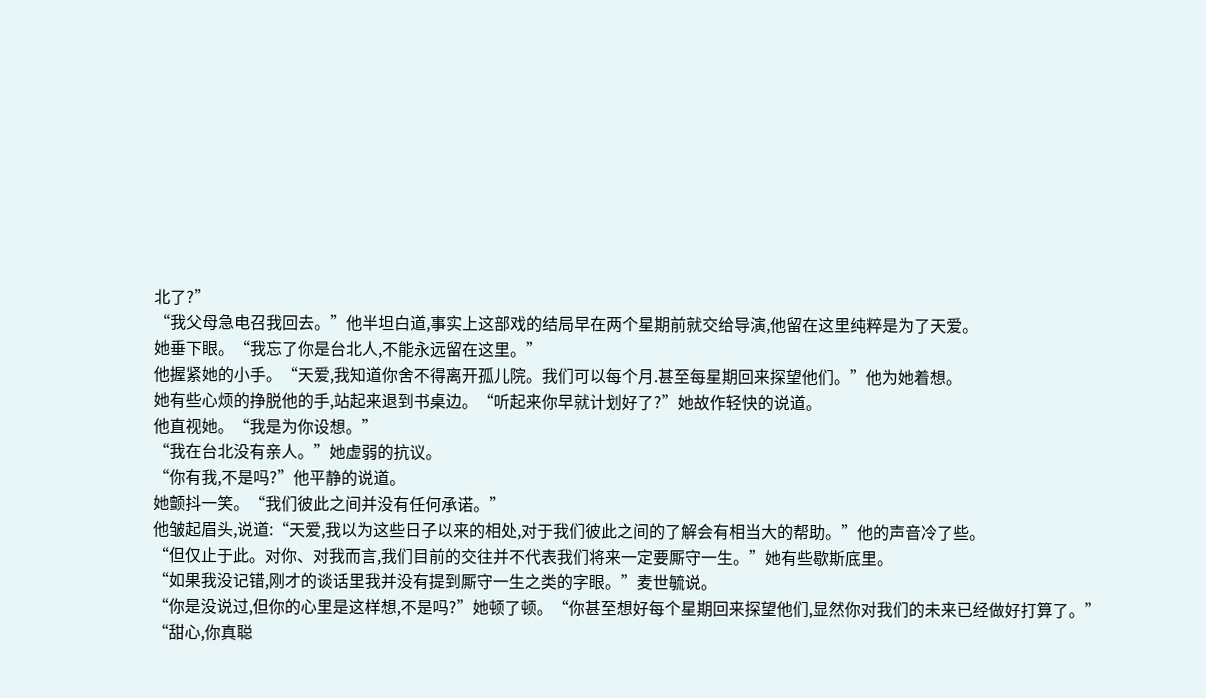北了?”
“我父母急电召我回去。”他半坦白道,事实上这部戏的结局早在两个星期前就交给导演,他留在这里纯粹是为了天爱。
她垂下眼。“我忘了你是台北人,不能永远留在这里。”
他握紧她的小手。“天爱,我知道你舍不得离开孤儿院。我们可以每个月.甚至每星期回来探望他们。”他为她着想。
她有些心烦的挣脱他的手,站起来退到书桌边。“听起来你早就计划好了?”她故作轻快的说道。
他直视她。“我是为你设想。”
“我在台北没有亲人。”她虚弱的抗议。
“你有我,不是吗?”他平静的说道。
她颤抖一笑。“我们彼此之间并没有任何承诺。”
他皱起眉头,说道:“天爱,我以为这些日子以来的相处,对于我们彼此之间的了解会有相当大的帮助。”他的声音冷了些。
“但仅止于此。对你、对我而言,我们目前的交往并不代表我们将来一定要厮守一生。”她有些歇斯底里。
“如果我没记错,刚才的谈话里我并没有提到厮守一生之类的字眼。”麦世毓说。
“你是没说过,但你的心里是这样想,不是吗?”她顿了顿。“你甚至想好每个星期回来探望他们,显然你对我们的未来已经做好打算了。”
“甜心,你真聪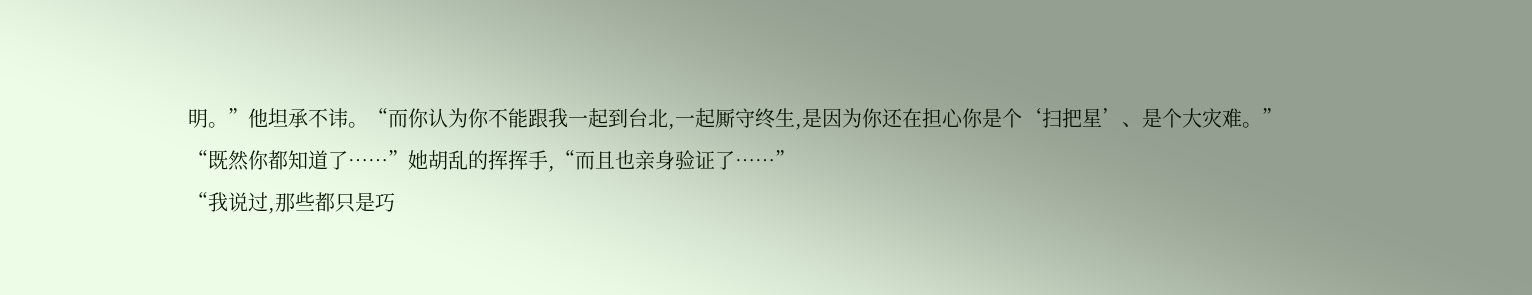明。”他坦承不讳。“而你认为你不能跟我一起到台北,一起厮守终生,是因为你还在担心你是个‘扫把星’、是个大灾难。”
“既然你都知道了……”她胡乱的挥挥手,“而且也亲身验证了……”
“我说过,那些都只是巧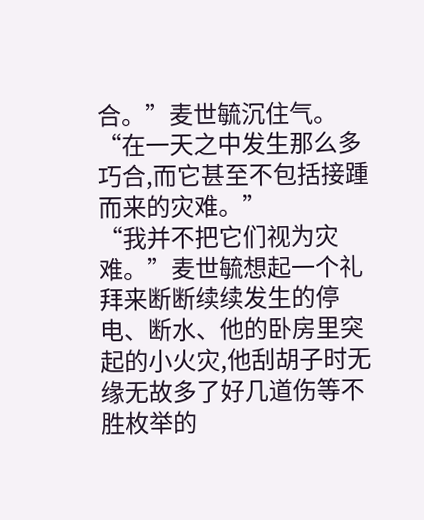合。”麦世毓沉住气。
“在一天之中发生那么多巧合,而它甚至不包括接踵而来的灾难。”
“我并不把它们视为灾难。”麦世毓想起一个礼拜来断断续续发生的停电、断水、他的卧房里突起的小火灾,他刮胡子时无缘无故多了好几道伤等不胜枚举的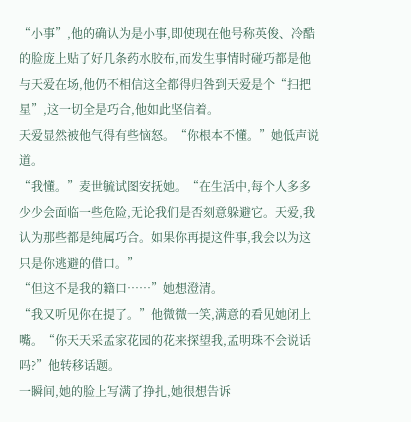“小事”,他的确认为是小事,即使现在他号称英俊、冷酷的脸庞上贴了好几条药水胶布,而发生事情时碰巧都是他与天爱在场,他仍不相信这全都得归咎到天爱是个“扫把星”,这一切全是巧合,他如此坚信着。
天爱显然被他气得有些恼怒。“你根本不懂。”她低声说道。
“我懂。”麦世毓试图安抚她。“在生活中,每个人多多少少会面临一些危险,无论我们是否刻意躲避它。天爱,我认为那些都是纯属巧合。如果你再提这件事,我会以为这只是你逃避的借口。”
“但这不是我的籍口……”她想澄清。
“我又听见你在提了。”他微微一笑,满意的看见她闭上嘴。“你天天采孟家花园的花来探望我,孟明珠不会说话吗?”他转移话题。
一瞬间,她的脸上写满了挣扎,她很想告诉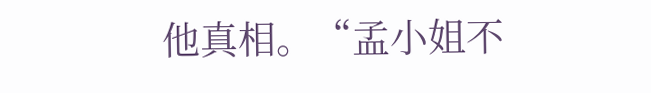他真相。“孟小姐不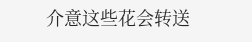介意这些花会转送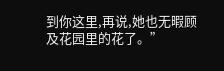到你这里,再说,她也无暇顾及花园里的花了。”